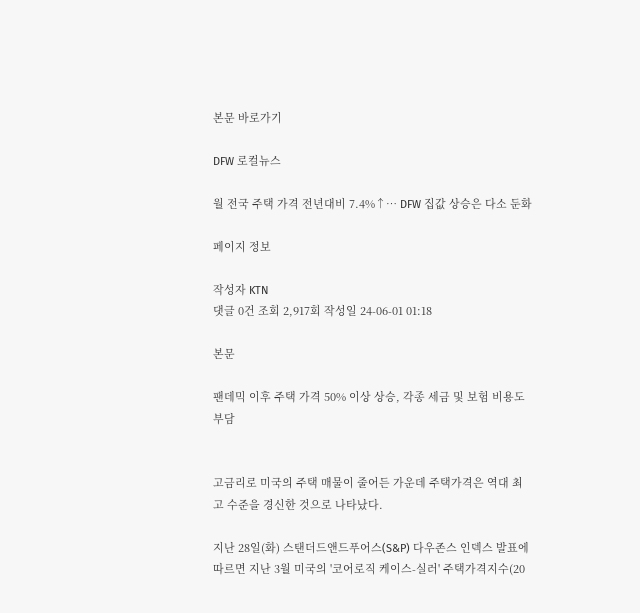본문 바로가기

DFW 로컬뉴스

월 전국 주택 가격 전년대비 7.4%↑… DFW 집값 상승은 다소 둔화

페이지 정보

작성자 KTN
댓글 0건 조회 2,917회 작성일 24-06-01 01:18

본문

팬데믹 이후 주택 가격 50% 이상 상승, 각종 세금 및 보험 비용도 부담


고금리로 미국의 주택 매물이 줄어든 가운데 주택가격은 역대 최고 수준을 경신한 것으로 나타났다.

지난 28일(화) 스탠더드앤드푸어스(S&P) 다우존스 인덱스 발표에 따르면 지난 3월 미국의 '코어로직 케이스-실러' 주택가격지수(20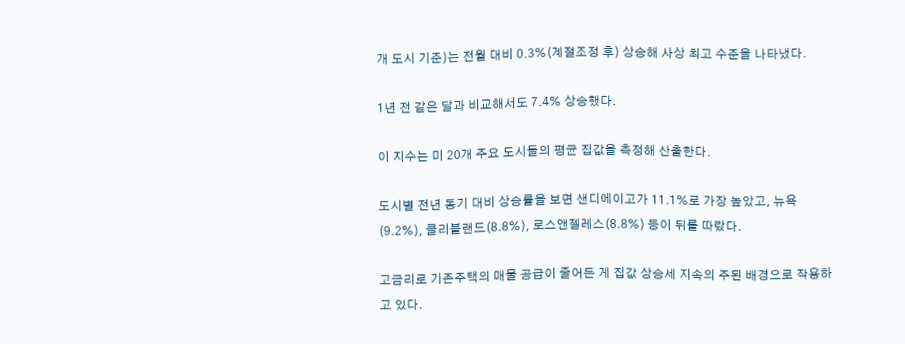개 도시 기준)는 전월 대비 0.3%(계절조정 후) 상승해 사상 최고 수준을 나타냈다.

1년 전 같은 달과 비교해서도 7.4% 상승했다.

이 지수는 미 20개 주요 도시들의 평균 집값을 측정해 산출한다.

도시별 전년 동기 대비 상승률을 보면 샌디에이고가 11.1%로 가장 높았고, 뉴욕(9.2%), 클리블랜드(8.8%), 로스앤젤레스(8.8%) 등이 뒤를 따랐다.

고금리로 기존주택의 매물 공급이 줄어든 게 집값 상승세 지속의 주된 배경으로 작용하고 있다.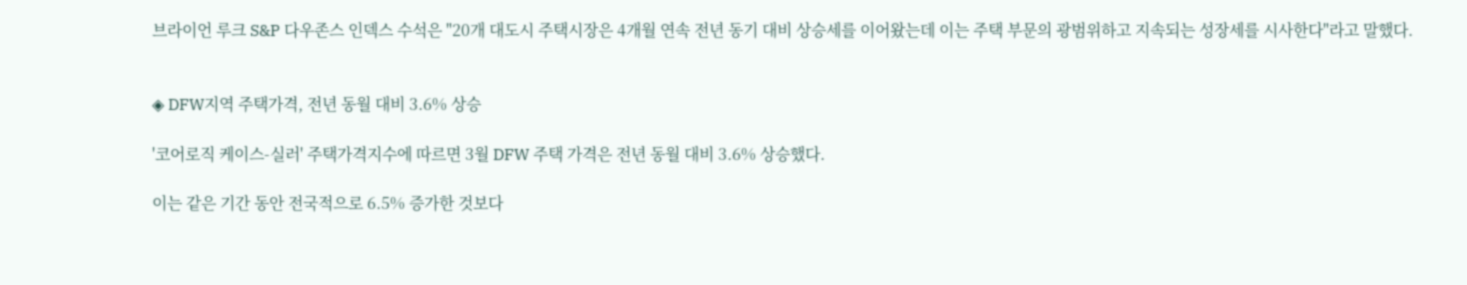브라이언 루크 S&P 다우존스 인덱스 수석은 "20개 대도시 주택시장은 4개월 연속 전년 동기 대비 상승세를 이어왔는데 이는 주택 부문의 광범위하고 지속되는 성장세를 시사한다"라고 말했다.


◈ DFW지역 주택가격, 전년 동월 대비 3.6% 상승

'코어로직 케이스-실러' 주택가격지수에 따르면 3월 DFW 주택 가격은 전년 동월 대비 3.6% 상승했다.

이는 같은 기간 동안 전국적으로 6.5% 증가한 것보다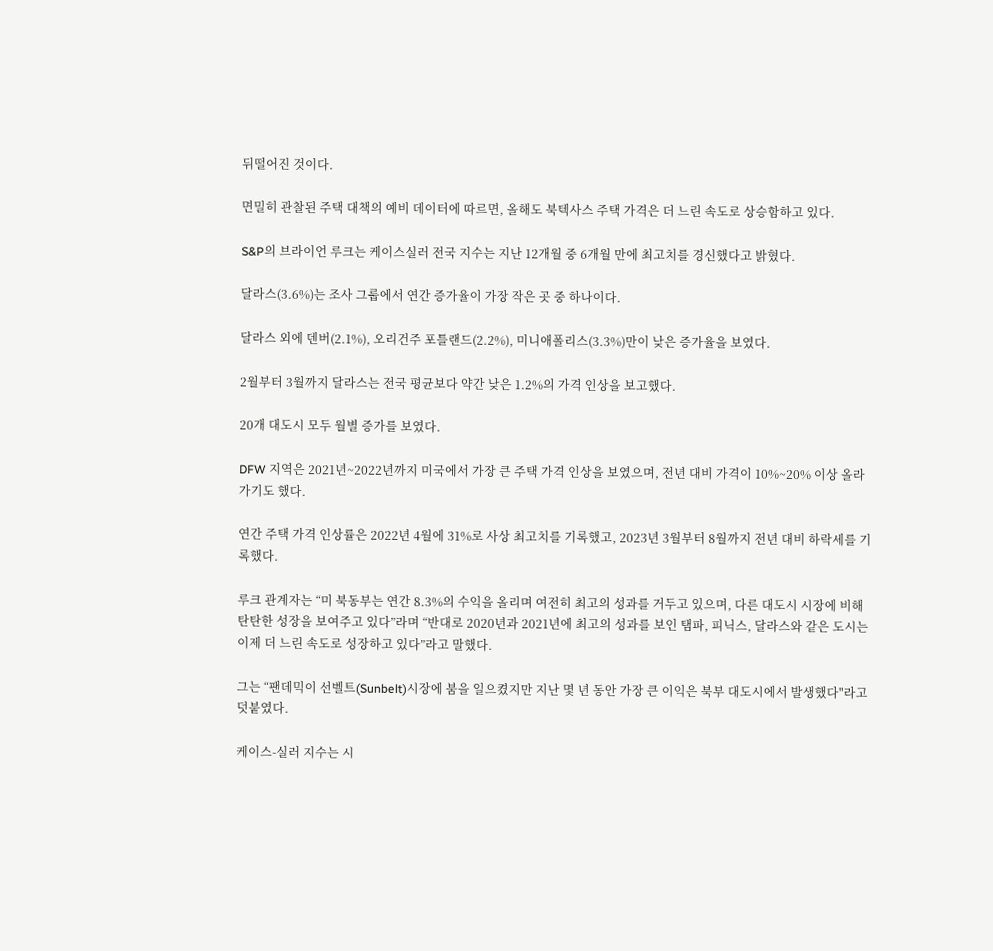뒤떨어진 것이다.

면밀히 관찰된 주택 대책의 예비 데이터에 따르면, 올해도 북텍사스 주택 가격은 더 느린 속도로 상승함하고 있다.

S&P의 브라이언 루크는 케이스실러 전국 지수는 지난 12개월 중 6개월 만에 최고치를 경신했다고 밝혔다.

달라스(3.6%)는 조사 그룹에서 연간 증가율이 가장 작은 곳 중 하나이다.

달라스 외에 덴버(2.1%), 오리건주 포틀랜드(2.2%), 미니애폴리스(3.3%)만이 낮은 증가율을 보였다.

2월부터 3월까지 달라스는 전국 평균보다 약간 낮은 1.2%의 가격 인상을 보고했다.

20개 대도시 모두 월별 증가를 보였다.

DFW 지역은 2021년~2022년까지 미국에서 가장 큰 주택 가격 인상을 보였으며, 전년 대비 가격이 10%~20% 이상 올라가기도 했다.

연간 주택 가격 인상률은 2022년 4월에 31%로 사상 최고치를 기록했고, 2023년 3월부터 8월까지 전년 대비 하락세를 기록했다.

루크 관계자는 “미 북동부는 연간 8.3%의 수익을 올리며 여전히 최고의 성과를 거두고 있으며, 다른 대도시 시장에 비해 탄탄한 성장을 보여주고 있다”라며 “반대로 2020년과 2021년에 최고의 성과를 보인 탬파, 피닉스, 달라스와 같은 도시는 이제 더 느린 속도로 성장하고 있다”라고 말했다.

그는 “팬데믹이 선벨트(Sunbelt)시장에 붐을 일으켰지만 지난 몇 년 동안 가장 큰 이익은 북부 대도시에서 발생했다"라고 덧붙였다.

케이스-실러 지수는 시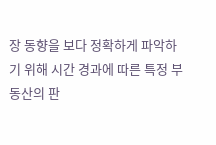장 동향을 보다 정확하게 파악하기 위해 시간 경과에 따른 특정 부동산의 판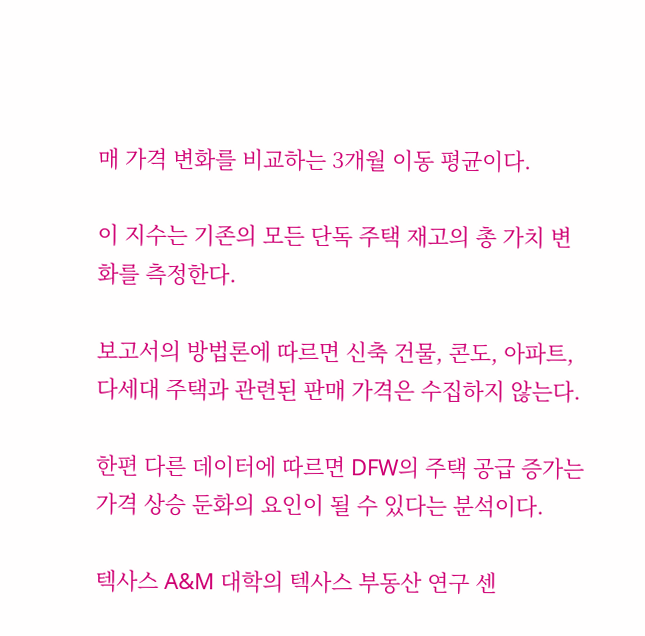매 가격 변화를 비교하는 3개월 이동 평균이다.

이 지수는 기존의 모든 단독 주택 재고의 총 가치 변화를 측정한다.

보고서의 방법론에 따르면 신축 건물, 콘도, 아파트, 다세대 주택과 관련된 판매 가격은 수집하지 않는다.

한편 다른 데이터에 따르면 DFW의 주택 공급 증가는 가격 상승 둔화의 요인이 될 수 있다는 분석이다.

텍사스 A&M 대학의 텍사스 부동산 연구 센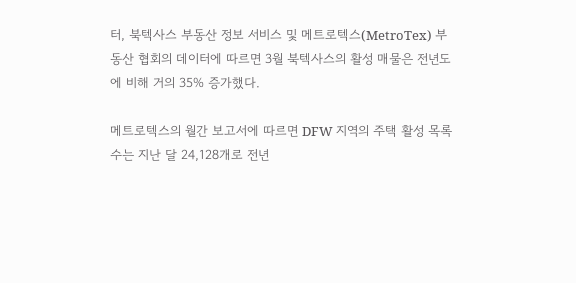터, 북텍사스 부동산 정보 서비스 및 메트로텍스(MetroTex) 부동산 협회의 데이터에 따르면 3월 북텍사스의 활성 매물은 전년도에 비해 거의 35% 증가했다.

메트로텍스의 월간 보고서에 따르면 DFW 지역의 주택 활성 목록 수는 지난 달 24,128개로 전년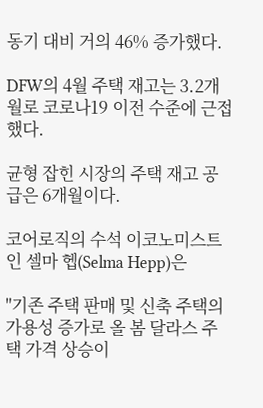동기 대비 거의 46% 증가했다.

DFW의 4월 주택 재고는 3.2개월로 코로나19 이전 수준에 근접했다.

균형 잡힌 시장의 주택 재고 공급은 6개월이다.

코어로직의 수석 이코노미스트인 셀마 헵(Selma Hepp)은

"기존 주택 판매 및 신축 주택의 가용성 증가로 올 봄 달라스 주택 가격 상승이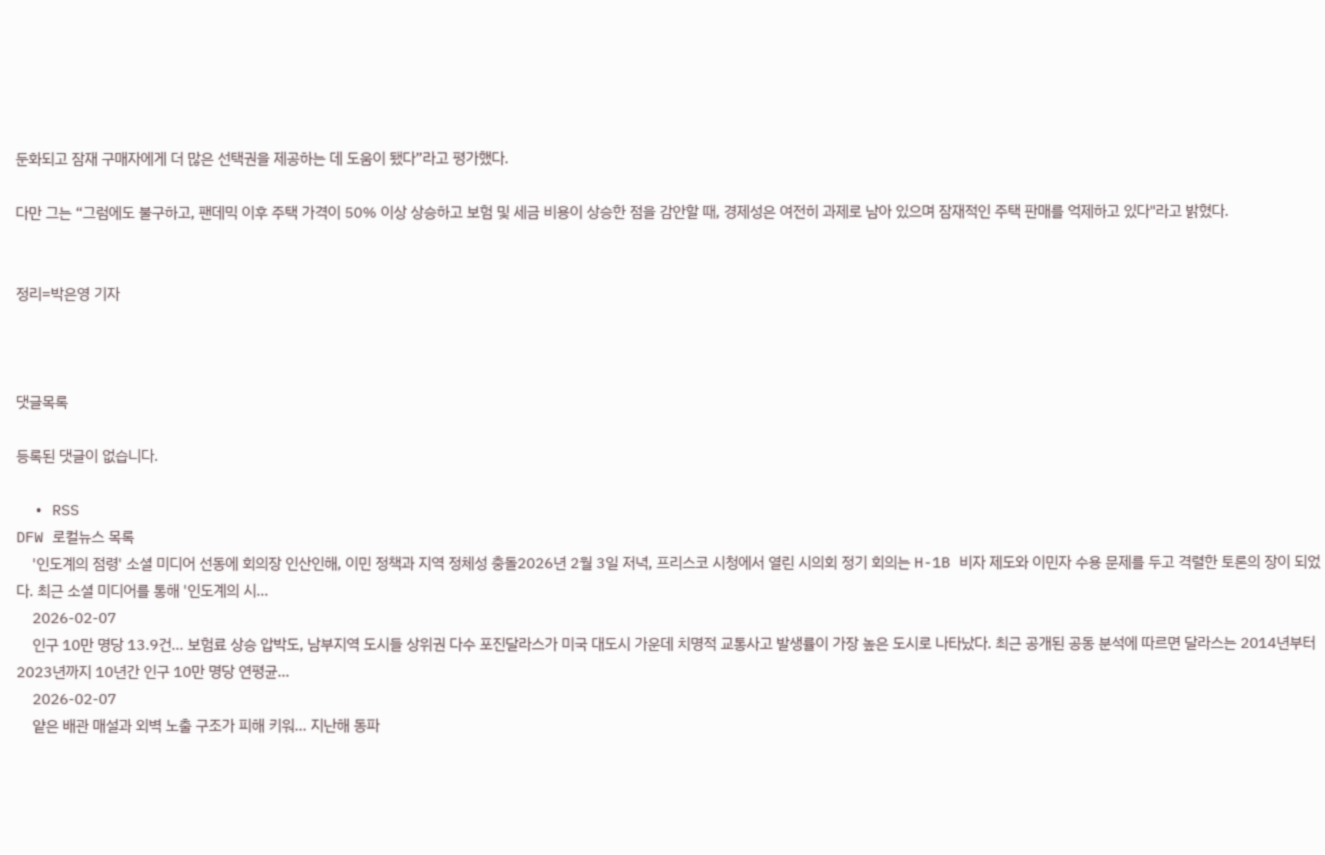둔화되고 잠재 구매자에게 더 많은 선택권을 제공하는 데 도움이 됐다”라고 평가했다.

다만 그는 “그럼에도 불구하고, 팬데믹 이후 주택 가격이 50% 이상 상승하고 보험 및 세금 비용이 상승한 점을 감안할 때, 경제성은 여전히 과제로 남아 있으며 잠재적인 주택 판매를 억제하고 있다"라고 밝혔다.


정리=박은영 기자



댓글목록

등록된 댓글이 없습니다.

  • RSS
DFW 로컬뉴스 목록
    '인도계의 점령' 소셜 미디어 선동에 회의장 인산인해, 이민 정책과 지역 정체성 충돌2026년 2월 3일 저녁, 프리스코 시청에서 열린 시의회 정기 회의는 H-1B 비자 제도와 이민자 수용 문제를 두고 격렬한 토론의 장이 되었다. 최근 소셜 미디어를 통해 '인도계의 시…
    2026-02-07
    인구 10만 명당 13.9건… 보험료 상승 압박도, 남부지역 도시들 상위권 다수 포진달라스가 미국 대도시 가운데 치명적 교통사고 발생률이 가장 높은 도시로 나타났다. 최근 공개된 공동 분석에 따르면 달라스는 2014년부터 2023년까지 10년간 인구 10만 명당 연평균…
    2026-02-07
    얕은 배관 매설과 외벽 노출 구조가 피해 키워... 지난해 동파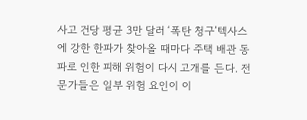사고 건당 평균 3만 달러 ‘폭탄 청구’텍사스에 강한 한파가 찾아올 때마다 주택 배관 동파로 인한 피해 위험이 다시 고개를 든다. 전문가들은 일부 위험 요인이 이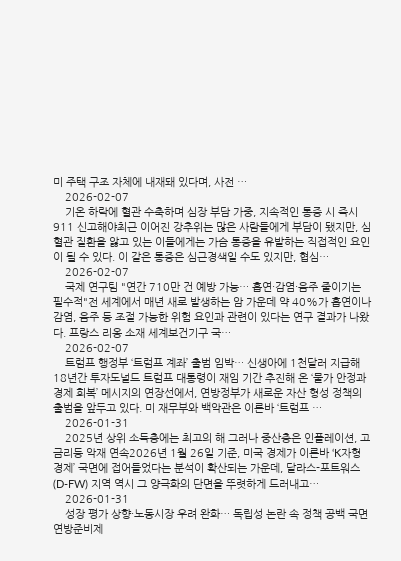미 주택 구조 자체에 내재돼 있다며, 사전 …
    2026-02-07
    기온 하락에 혈관 수축하며 심장 부담 가중, 지속적인 통증 시 즉시 911 신고해야최근 이어진 강추위는 많은 사람들에게 부담이 됐지만, 심혈관 질환을 앓고 있는 이들에게는 가슴 통증을 유발하는 직접적인 요인이 될 수 있다. 이 같은 통증은 심근경색일 수도 있지만, 협심…
    2026-02-07
    국제 연구팀 "연간 710만 건 예방 가능… 흡연·감염·음주 줄이기는 필수적"전 세계에서 매년 새로 발생하는 암 가운데 약 40%가 흡연이나 감염, 음주 등 조절 가능한 위험 요인과 관련이 있다는 연구 결과가 나왔다. 프랑스 리옹 소재 세계보건기구 국…
    2026-02-07
    트럼프 행정부 ‘트럼프 계좌’ 출범 임박… 신생아에 1천달러 지급해 18년간 투자도널드 트럼프 대통령이 재임 기간 추진해 온 ‘물가 안정과 경제 회복’ 메시지의 연장선에서, 연방정부가 새로운 자산 형성 정책의 출범을 앞두고 있다. 미 재무부와 백악관은 이른바 ‘트럼프 …
    2026-01-31
    2025년 상위 소득층에는 최고의 해 그러나 중산층은 인플레이션, 고금리등 악재 연속2026년 1월 26일 기준, 미국 경제가 이른바 ‘K자형 경제’ 국면에 접어들었다는 분석이 확산되는 가운데, 달라스-포트워스(D-FW) 지역 역시 그 양극화의 단면을 뚜렷하게 드러내고…
    2026-01-31
    성장 평가 상향·노동시장 우려 완화… 독립성 논란 속 정책 공백 국면연방준비제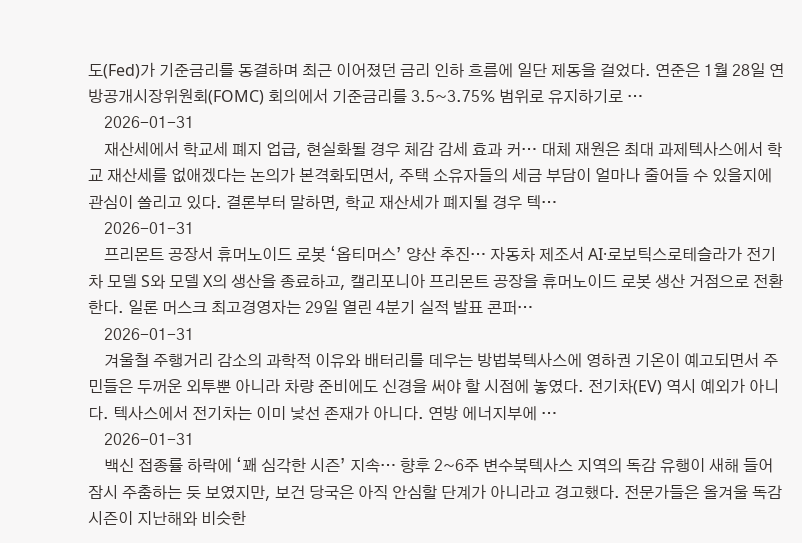도(Fed)가 기준금리를 동결하며 최근 이어졌던 금리 인하 흐름에 일단 제동을 걸었다. 연준은 1월 28일 연방공개시장위원회(FOMC) 회의에서 기준금리를 3.5~3.75% 범위로 유지하기로 …
    2026-01-31
    재산세에서 학교세 폐지 업급, 현실화될 경우 체감 감세 효과 커… 대체 재원은 최대 과제텍사스에서 학교 재산세를 없애겠다는 논의가 본격화되면서, 주택 소유자들의 세금 부담이 얼마나 줄어들 수 있을지에 관심이 쏠리고 있다. 결론부터 말하면, 학교 재산세가 폐지될 경우 텍…
    2026-01-31
    프리몬트 공장서 휴머노이드 로봇 ‘옵티머스’ 양산 추진… 자동차 제조서 AI·로보틱스로테슬라가 전기차 모델 S와 모델 X의 생산을 종료하고, 캘리포니아 프리몬트 공장을 휴머노이드 로봇 생산 거점으로 전환한다. 일론 머스크 최고경영자는 29일 열린 4분기 실적 발표 콘퍼…
    2026-01-31
    겨울철 주행거리 감소의 과학적 이유와 배터리를 데우는 방법북텍사스에 영하권 기온이 예고되면서 주민들은 두꺼운 외투뿐 아니라 차량 준비에도 신경을 써야 할 시점에 놓였다. 전기차(EV) 역시 예외가 아니다. 텍사스에서 전기차는 이미 낯선 존재가 아니다. 연방 에너지부에 …
    2026-01-31
    백신 접종률 하락에 ‘꽤 심각한 시즌’ 지속… 향후 2~6주 변수북텍사스 지역의 독감 유행이 새해 들어 잠시 주춤하는 듯 보였지만, 보건 당국은 아직 안심할 단계가 아니라고 경고했다. 전문가들은 올겨울 독감 시즌이 지난해와 비슷한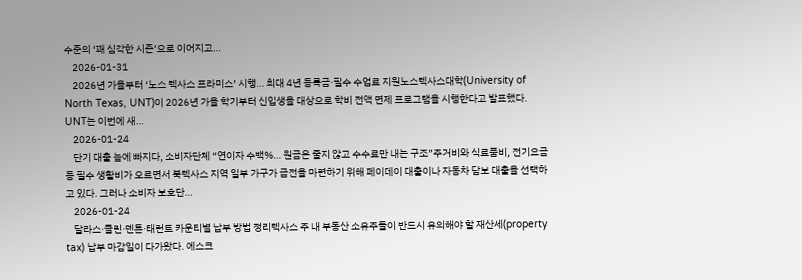수준의 ‘꽤 심각한 시즌’으로 이어지고…
    2026-01-31
    2026년 가을부터 ‘노스 텍사스 프라미스’ 시행… 최대 4년 등록금·필수 수업료 지원노스텍사스대학(University of North Texas, UNT)이 2026년 가을 학기부터 신입생을 대상으로 학비 전액 면제 프로그램을 시행한다고 발표했다. UNT는 이번에 새…
    2026-01-24
    단기 대출 늪에 빠지다, 소비자단체 “연이자 수백%… 원금은 줄지 않고 수수료만 내는 구조”주거비와 식료품비, 전기요금 등 필수 생활비가 오르면서 북텍사스 지역 일부 가구가 급전을 마련하기 위해 페이데이 대출이나 자동차 담보 대출을 선택하고 있다. 그러나 소비자 보호단…
    2026-01-24
    달라스·콜린·덴튼·태런트 카운티별 납부 방법 정리텍사스 주 내 부동산 소유주들이 반드시 유의해야 할 재산세(property tax) 납부 마감일이 다가왔다. 에스크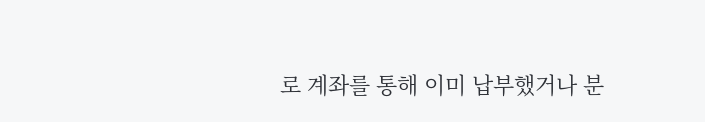로 계좌를 통해 이미 납부했거나 분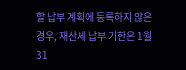할 납부 계획에 등록하지 않은 경우, 재산세 납부 기한은 1월 31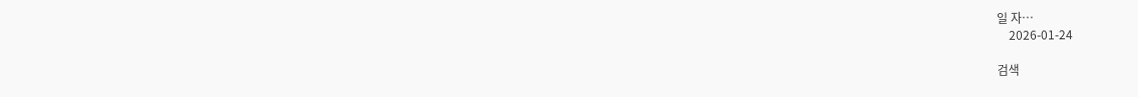일 자…
    2026-01-24

검색